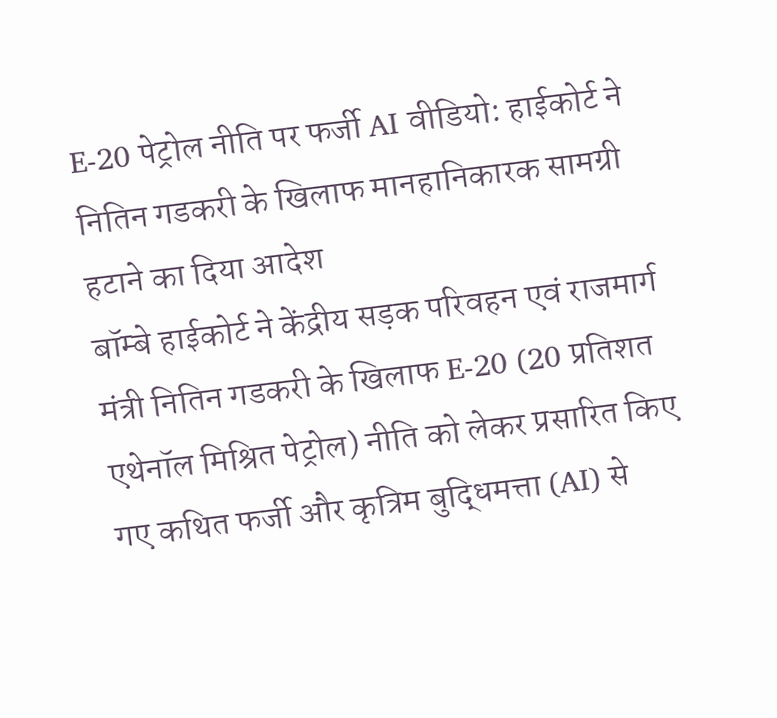E-20 पेट्रोल नीति पर फर्जी AI वीडियो: हाईकोर्ट ने नितिन गडकरी के खिलाफ मानहानिकारक सामग्री हटाने का दिया आदेश
बॉम्बे हाईकोर्ट ने केंद्रीय सड़क परिवहन एवं राजमार्ग मंत्री नितिन गडकरी के खिलाफ E-20 (20 प्रतिशत एथेनॉल मिश्रित पेट्रोल) नीति को लेकर प्रसारित किए गए कथित फर्जी और कृत्रिम बुद्धिमत्ता (AI) से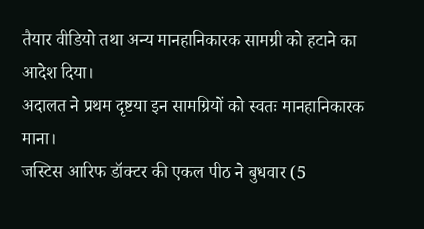तैयार वीडियो तथा अन्य मानहानिकारक सामग्री को हटाने का आदेश दिया।
अदालत ने प्रथम दृष्टया इन सामग्रियों को स्वतः मानहानिकारक माना।
जस्टिस आरिफ डॉक्टर की एकल पीठ ने बुधवार (5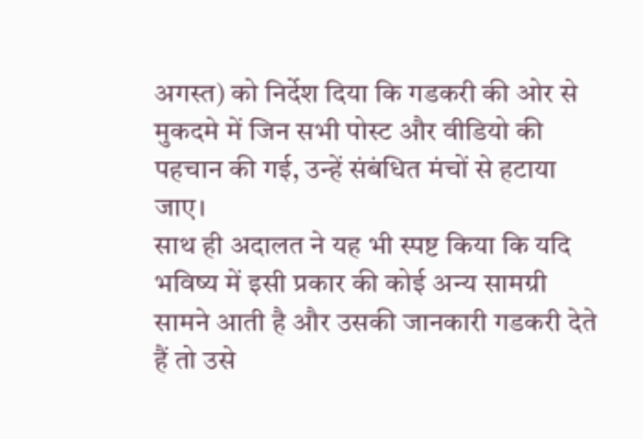अगस्त) को निर्देश दिया कि गडकरी की ओर से मुकदमे में जिन सभी पोस्ट और वीडियो की पहचान की गई, उन्हें संबंधित मंचों से हटाया जाए।
साथ ही अदालत ने यह भी स्पष्ट किया कि यदि भविष्य में इसी प्रकार की कोई अन्य सामग्री सामने आती है और उसकी जानकारी गडकरी देते हैं तो उसे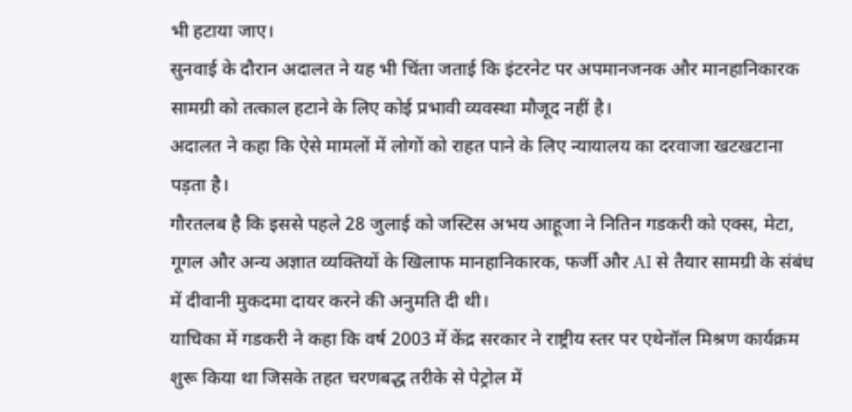भी हटाया जाए।
सुनवाई के दौरान अदालत ने यह भी चिंता जताई कि इंटरनेट पर अपमानजनक और मानहानिकारक सामग्री को तत्काल हटाने के लिए कोई प्रभावी व्यवस्था मौजूद नहीं है।
अदालत ने कहा कि ऐसे मामलों में लोगों को राहत पाने के लिए न्यायालय का दरवाजा खटखटाना पड़ता है।
गौरतलब है कि इससे पहले 28 जुलाई को जस्टिस अभय आहूजा ने नितिन गडकरी को एक्स, मेटा, गूगल और अन्य अज्ञात व्यक्तियों के खिलाफ मानहानिकारक, फर्जी और AI से तैयार सामग्री के संबंध में दीवानी मुकदमा दायर करने की अनुमति दी थी।
याचिका में गडकरी ने कहा कि वर्ष 2003 में केंद्र सरकार ने राष्ट्रीय स्तर पर एथेनॉल मिश्रण कार्यक्रम शुरू किया था जिसके तहत चरणबद्ध तरीके से पेट्रोल में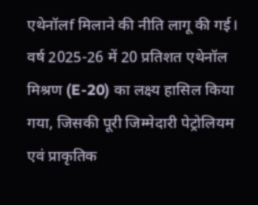एथेनॉलf मिलाने की नीति लागू की गई।
वर्ष 2025-26 में 20 प्रतिशत एथेनॉल मिश्रण (E-20) का लक्ष्य हासिल किया गया, जिसकी पूरी जिम्मेदारी पेट्रोलियम एवं प्राकृतिक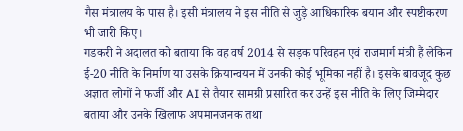गैस मंत्रालय के पास है। इसी मंत्रालय ने इस नीति से जुड़े आधिकारिक बयान और स्पष्टीकरण भी जारी किए।
गडकरी ने अदालत को बताया कि वह वर्ष 2014 से सड़क परिवहन एवं राजमार्ग मंत्री हैं लेकिन ई-20 नीति के निर्माण या उसके क्रियान्वयन में उनकी कोई भूमिका नहीं है। इसके बावजूद कुछ अज्ञात लोगों ने फर्जी और AI से तैयार सामग्री प्रसारित कर उन्हें इस नीति के लिए जिम्मेदार बताया और उनके खिलाफ अपमानजनक तथा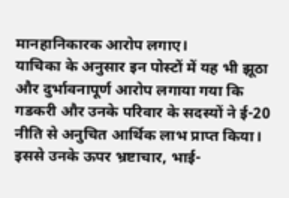मानहानिकारक आरोप लगाए।
याचिका के अनुसार इन पोस्टों में यह भी झूठा और दुर्भावनापूर्ण आरोप लगाया गया कि गडकरी और उनके परिवार के सदस्यों ने ई-20 नीति से अनुचित आर्थिक लाभ प्राप्त किया। इससे उनके ऊपर भ्रष्टाचार, भाई-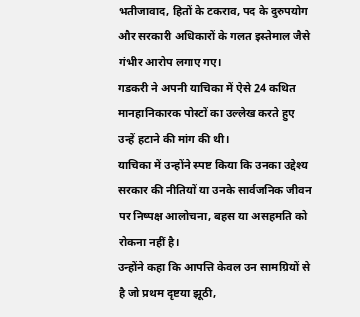भतीजावाद, हितों के टकराव, पद के दुरुपयोग और सरकारी अधिकारों के गलत इस्तेमाल जैसे गंभीर आरोप लगाए गए।
गडकरी ने अपनी याचिका में ऐसे 24 कथित मानहानिकारक पोस्टों का उल्लेख करते हुए उन्हें हटाने की मांग की थी।
याचिका में उन्होंने स्पष्ट किया कि उनका उद्देश्य सरकार की नीतियों या उनके सार्वजनिक जीवन पर निष्पक्ष आलोचना, बहस या असहमति को रोकना नहीं है।
उन्होंने कहा कि आपत्ति केवल उन सामग्रियों से है जो प्रथम दृष्टया झूठी,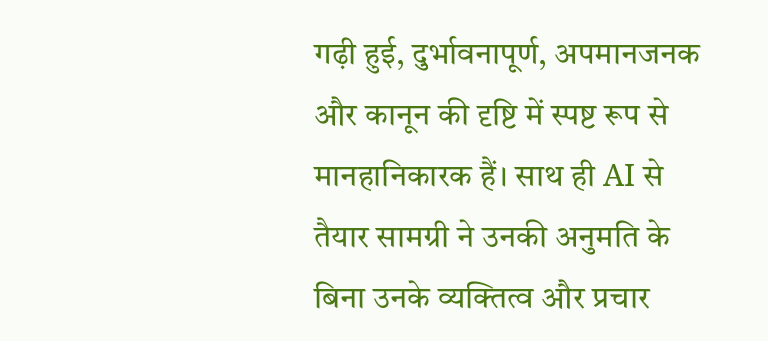गढ़ी हुई, दुर्भावनापूर्ण, अपमानजनक और कानून की दृष्टि में स्पष्ट रूप से मानहानिकारक हैं। साथ ही AI से तैयार सामग्री ने उनकी अनुमति के बिना उनके व्यक्तित्व और प्रचार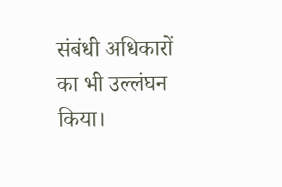संबंधी अधिकारों का भी उल्लंघन किया।